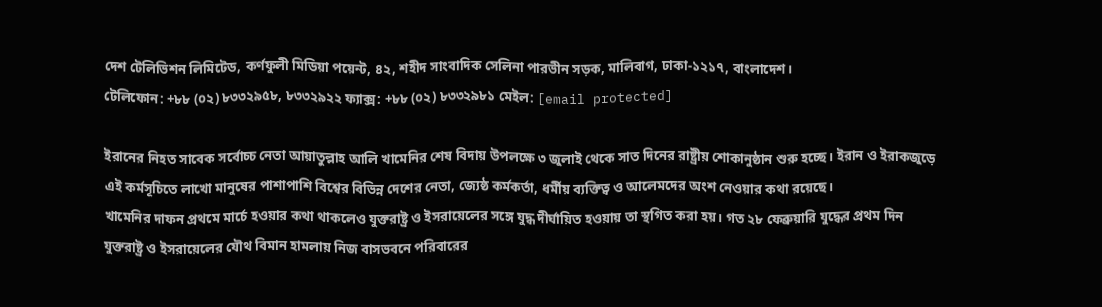দেশ টেলিভিশন লিমিটেড, কর্ণফুলী মিডিয়া পয়েন্ট, ৪২, শহীদ সাংবাদিক সেলিনা পারভীন সড়ক, মালিবাগ, ঢাকা-১২১৭, বাংলাদেশ।
টেলিফোন: +৮৮ (০২) ৮৩৩২৯৫৮, ৮৩৩২৯২২ ফ্যাক্স: +৮৮ (০২) ৮৩৩২৯৮১ মেইল: [email protected]

ইরানের নিহত সাবেক সর্বোচ্চ নেতা আয়াতুল্লাহ আলি খামেনির শেষ বিদায় উপলক্ষে ৩ জুলাই থেকে সাত দিনের রাষ্ট্রীয় শোকানুষ্ঠান শুরু হচ্ছে। ইরান ও ইরাকজুড়ে এই কর্মসূচিতে লাখো মানুষের পাশাপাশি বিশ্বের বিভিন্ন দেশের নেতা, জ্যেষ্ঠ কর্মকর্তা, ধর্মীয় ব্যক্তিত্ব ও আলেমদের অংশ নেওয়ার কথা রয়েছে।
খামেনির দাফন প্রথমে মার্চে হওয়ার কথা থাকলেও যুক্তরাষ্ট্র ও ইসরায়েলের সঙ্গে যুদ্ধ দীর্ঘায়িত হওয়ায় তা স্থগিত করা হয়। গত ২৮ ফেব্রুয়ারি যুদ্ধের প্রথম দিন যুক্তরাষ্ট্র ও ইসরায়েলের যৌথ বিমান হামলায় নিজ বাসভবনে পরিবারের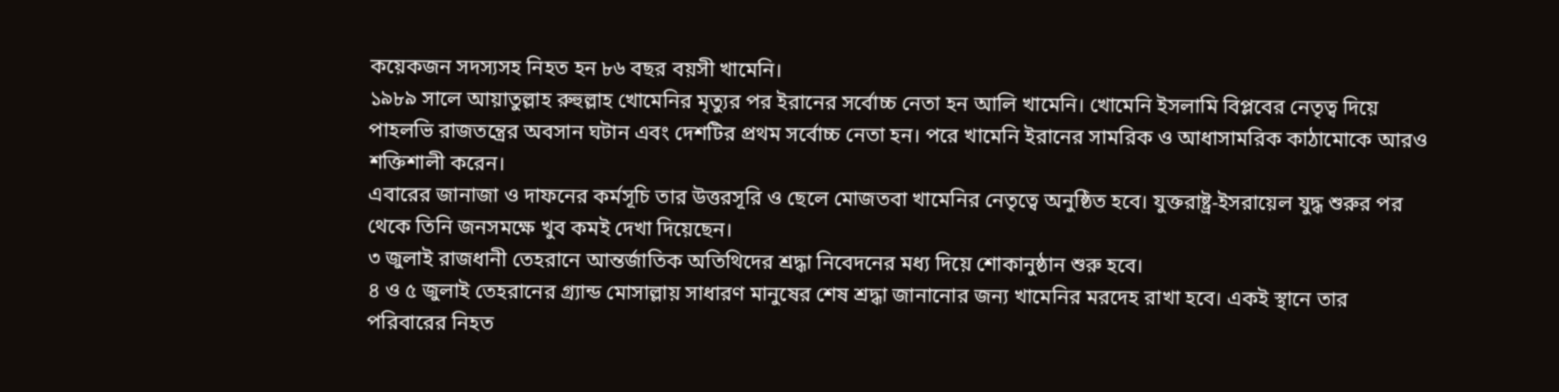কয়েকজন সদস্যসহ নিহত হন ৮৬ বছর বয়সী খামেনি।
১৯৮৯ সালে আয়াতুল্লাহ রুহুল্লাহ খোমেনির মৃত্যুর পর ইরানের সর্বোচ্চ নেতা হন আলি খামেনি। খোমেনি ইসলামি বিপ্লবের নেতৃত্ব দিয়ে পাহলভি রাজতন্ত্রের অবসান ঘটান এবং দেশটির প্রথম সর্বোচ্চ নেতা হন। পরে খামেনি ইরানের সামরিক ও আধাসামরিক কাঠামোকে আরও শক্তিশালী করেন।
এবারের জানাজা ও দাফনের কর্মসূচি তার উত্তরসূরি ও ছেলে মোজতবা খামেনির নেতৃত্বে অনুষ্ঠিত হবে। যুক্তরাষ্ট্র-ইসরায়েল যুদ্ধ শুরুর পর থেকে তিনি জনসমক্ষে খুব কমই দেখা দিয়েছেন।
৩ জুলাই রাজধানী তেহরানে আন্তর্জাতিক অতিথিদের শ্রদ্ধা নিবেদনের মধ্য দিয়ে শোকানুষ্ঠান শুরু হবে।
৪ ও ৫ জুলাই তেহরানের গ্র্যান্ড মোসাল্লায় সাধারণ মানুষের শেষ শ্রদ্ধা জানানোর জন্য খামেনির মরদেহ রাখা হবে। একই স্থানে তার পরিবারের নিহত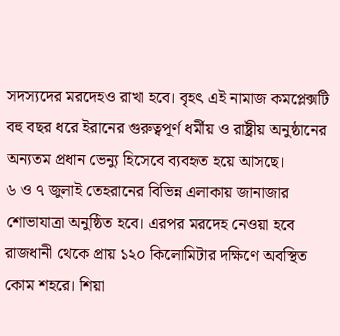সদস্যদের মরদেহও রাখা হবে। বৃহৎ এই নামাজ কমপ্লেক্সটি বহু বছর ধরে ইরানের গুরুত্বপূর্ণ ধর্মীয় ও রাষ্ট্রীয় অনুষ্ঠানের অন্যতম প্রধান ভেন্যু হিসেবে ব্যবহৃত হয়ে আসছে।
৬ ও ৭ জুলাই তেহরানের বিভিন্ন এলাকায় জানাজার শোভাযাত্রা অনুষ্ঠিত হবে। এরপর মরদেহ নেওয়া হবে রাজধানী থেকে প্রায় ১২০ কিলোমিটার দক্ষিণে অবস্থিত কোম শহরে। শিয়া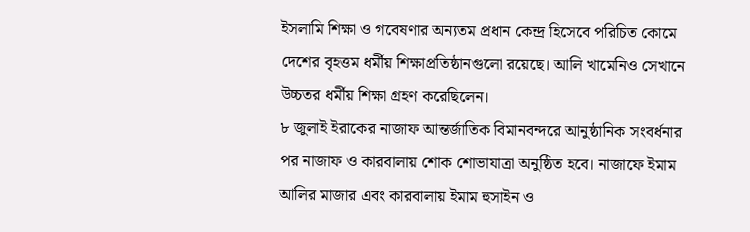ইসলামি শিক্ষা ও গবেষণার অন্যতম প্রধান কেন্দ্র হিসেবে পরিচিত কোমে দেশের বৃহত্তম ধর্মীয় শিক্ষাপ্রতিষ্ঠানগুলো রয়েছে। আলি খামেনিও সেখানে উচ্চতর ধর্মীয় শিক্ষা গ্রহণ করেছিলেন।
৮ জুলাই ইরাকের নাজাফ আন্তর্জাতিক বিমানবন্দরে আনুষ্ঠানিক সংবর্ধনার পর নাজাফ ও কারবালায় শোক শোভাযাত্রা অনুষ্ঠিত হবে। নাজাফে ইমাম আলির মাজার এবং কারবালায় ইমাম হুসাইন ও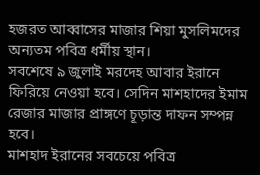হজরত আব্বাসের মাজার শিয়া মুসলিমদের অন্যতম পবিত্র ধর্মীয় স্থান।
সবশেষে ৯ জুলাই মরদেহ আবার ইরানে ফিরিয়ে নেওয়া হবে। সেদিন মাশহাদের ইমাম রেজার মাজার প্রাঙ্গণে চূড়ান্ত দাফন সম্পন্ন হবে।
মাশহাদ ইরানের সবচেয়ে পবিত্র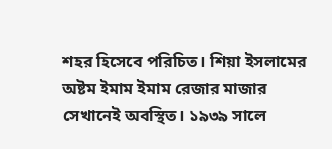শহর হিসেবে পরিচিত। শিয়া ইসলামের অষ্টম ইমাম ইমাম রেজার মাজার সেখানেই অবস্থিত। ১৯৩৯ সালে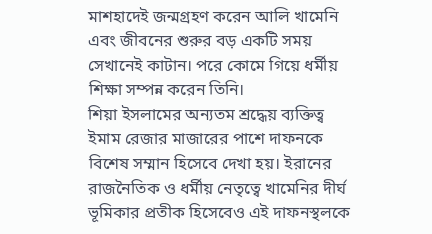মাশহাদেই জন্মগ্রহণ করেন আলি খামেনি এবং জীবনের শুরুর বড় একটি সময় সেখানেই কাটান। পরে কোমে গিয়ে ধর্মীয় শিক্ষা সম্পন্ন করেন তিনি।
শিয়া ইসলামের অন্যতম শ্রদ্ধেয় ব্যক্তিত্ব ইমাম রেজার মাজারের পাশে দাফনকে বিশেষ সম্মান হিসেবে দেখা হয়। ইরানের রাজনৈতিক ও ধর্মীয় নেতৃত্বে খামেনির দীর্ঘ ভূমিকার প্রতীক হিসেবেও এই দাফনস্থলকে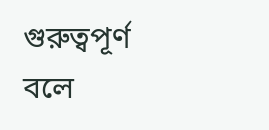গুরুত্বপূর্ণ বলে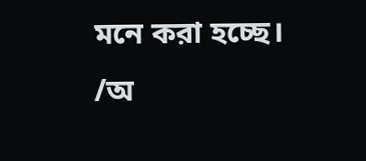মনে করা হচ্ছে।
/অ